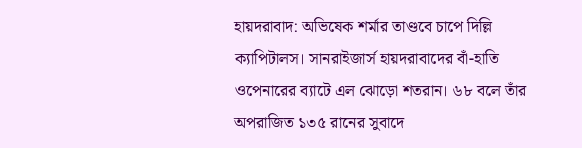হায়দরাবাদ: অভিষেক শর্মার তাণ্ডবে চাপে দিল্লি ক্যাপিটালস। সানরাইজার্স হায়দরাবাদের বাঁ-হাতি ওপেনারের ব্যাটে এল ঝোড়ো শতরান। ৬৮ বলে তাঁর অপরাজিত ১৩৫ রানের সুবাদে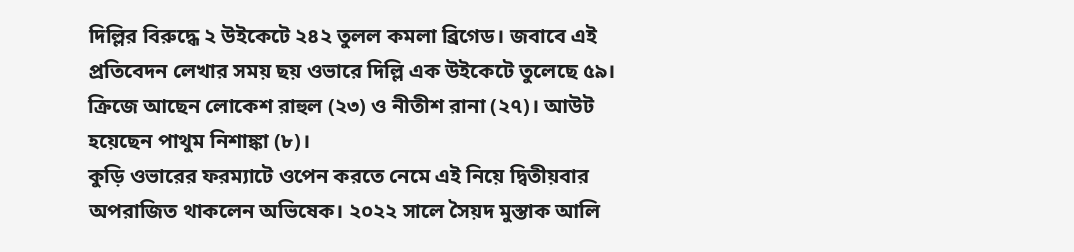দিল্লির বিরুদ্ধে ২ উইকেটে ২৪২ তুলল কমলা ব্রিগেড। জবাবে এই প্রতিবেদন লেখার সময় ছয় ওভারে দিল্লি এক উইকেটে তুলেছে ৫৯। ক্রিজে আছেন লোকেশ রাহুল (২৩) ও নীতীশ রানা (২৭)। আউট হয়েছেন পাথুম নিশাঙ্কা (৮)।
কুড়ি ওভারের ফরম্যাটে ওপেন করতে নেমে এই নিয়ে দ্বিতীয়বার অপরাজিত থাকলেন অভিষেক। ২০২২ সালে সৈয়দ মুস্তাক আলি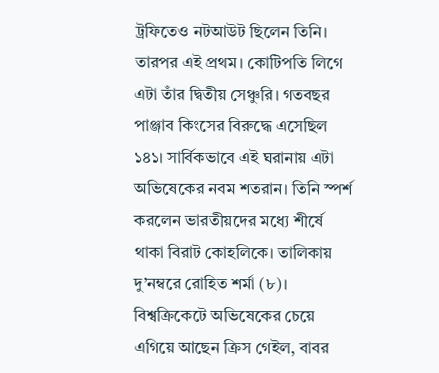ট্রফিতেও নটআউট ছিলেন তিনি। তারপর এই প্রথম। কোটিপতি লিগে এটা তাঁর দ্বিতীয় সেঞ্চুরি। গতবছর পাঞ্জাব কিংসের বিরুদ্ধে এসেছিল ১৪১। সার্বিকভাবে এই ঘরানায় এটা অভিষেকের নবম শতরান। তিনি স্পর্শ করলেন ভারতীয়দের মধ্যে শীর্ষে থাকা বিরাট কোহলিকে। তালিকায় দু’নম্বরে রোহিত শর্মা (৮)। বিশ্বক্রিকেটে অভিষেকের চেয়ে এগিয়ে আছেন ক্রিস গেইল, বাবর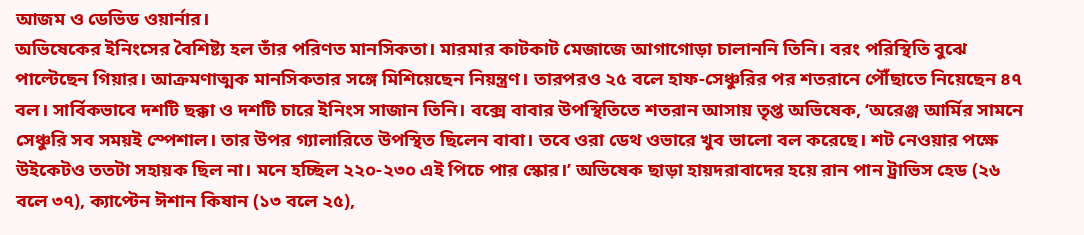আজম ও ডেভিড ওয়ার্নার।
অভিষেকের ইনিংসের বৈশিষ্ট্য হল তাঁর পরিণত মানসিকতা। মারমার কাটকাট মেজাজে আগাগোড়া চালাননি তিনি। বরং পরিস্থিতি বুঝে পাল্টেছেন গিয়ার। আক্রমণাত্মক মানসিকতার সঙ্গে মিশিয়েছেন নিয়ন্ত্রণ। তারপরও ২৫ বলে হাফ-সেঞ্চুরির পর শতরানে পৌঁছাতে নিয়েছেন ৪৭ বল। সার্বিকভাবে দশটি ছক্কা ও দশটি চারে ইনিংস সাজান তিনি। বক্সে বাবার উপস্থিতিতে শতরান আসায় তৃপ্ত অভিষেক, ‘অরেঞ্জ আর্মির সামনে সেঞ্চুরি সব সময়ই স্পেশাল। তার উপর গ্যালারিতে উপস্থিত ছিলেন বাবা। তবে ওরা ডেথ ওভারে খুব ভালো বল করেছে। শট নেওয়ার পক্ষে উইকেটও ততটা সহায়ক ছিল না। মনে হচ্ছিল ২২০-২৩০ এই পিচে পার স্কোর।’ অভিষেক ছাড়া হায়দরাবাদের হয়ে রান পান ট্রাভিস হেড (২৬ বলে ৩৭), ক্যাপ্টেন ঈশান কিষান (১৩ বলে ২৫),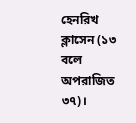হেনরিখ ক্লাসেন (১৩ বলে অপরাজিত ৩৭)।